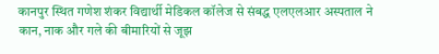कानपुर स्थित गणेश शंकर विद्यार्थी मेडिकल कॉलेज से संबद्ध एलएलआर अस्पताल ने कान, नाक और गले की बीमारियों से जूझ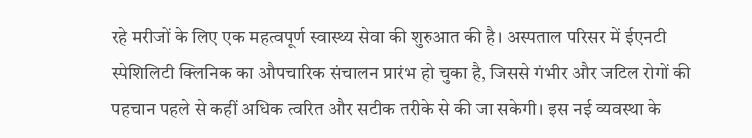रहे मरीजों के लिए एक महत्वपूर्ण स्वास्थ्य सेवा की शुरुआत की है। अस्पताल परिसर में ईएनटी स्पेशिलिटी क्लिनिक का औपचारिक संचालन प्रारंभ हो चुका है, जिससे गंभीर और जटिल रोगों की पहचान पहले से कहीं अधिक त्वरित और सटीक तरीके से की जा सकेगी। इस नई व्यवस्था के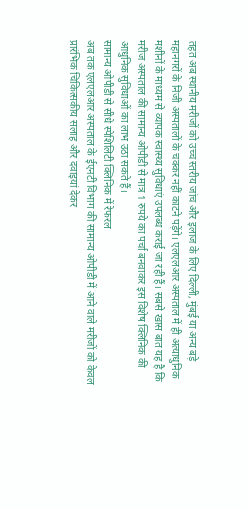तहत अब स्थानीय मरीजों को उच्च स्तरीय जांच और इलाज के लिए दिल्ली, मुंबई या अन्य बड़े महानगरों के निजी अस्पतालों के चक्कर नहीं काटने पड़ेंगे। एलएलआर अस्पताल में ही अत्याधुनिक मशीनों के माध्यम से व्यापक स्वास्थ्य सुविधाएं उपलब्ध कराई जा रही हैं। सबसे खास बात यह है कि मरीज अस्पताल की सामान्य ओपीडी से मात्र 1 रुपये का पर्चा बनवाकर इस विशेष क्लिनिक की आधुनिक सुविधाओं का लाभ उठा सकते हैं।
सामान्य ओपीडी से सीधे स्पेशिलिटी क्लिनिक में रेफरल
अब तक एलएलआर अस्पताल के ईएनटी विभाग की सामान्य ओपीडी में आने वाले मरीजों को केवल प्रारंभिक चिकित्सकीय सलाह और दवाइयां देकर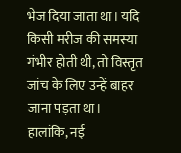भेज दिया जाता था। यदि किसी मरीज की समस्या गंभीर होती थी, तो विस्तृत जांच के लिए उन्हें बाहर जाना पड़ता था। हालांकि, नई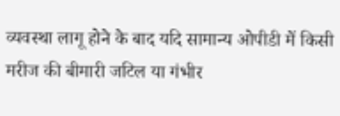व्यवस्था लागू होने के बाद यदि सामान्य ओपीडी में किसी मरीज की बीमारी जटिल या गंभीर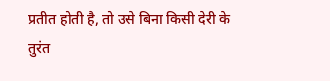प्रतीत होती है, तो उसे बिना किसी देरी के तुरंत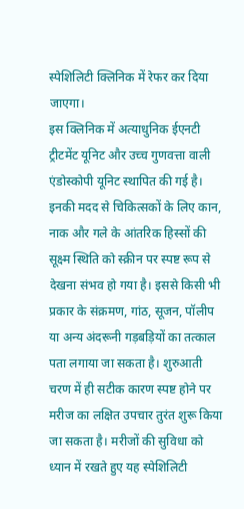स्पेशिलिटी क्लिनिक में रेफर कर दिया जाएगा।
इस क्लिनिक में अत्याधुनिक ईएनटी ट्रीटमेंट यूनिट और उच्च गुणवत्ता वाली एंडोस्कोपी यूनिट स्थापित की गई है। इनकी मदद से चिकित्सकों के लिए कान, नाक और गले के आंतरिक हिस्सों की सूक्ष्म स्थिति को स्क्रीन पर स्पष्ट रूप से देखना संभव हो गया है। इससे किसी भी प्रकार के संक्रमण, गांठ, सूजन, पॉलीप या अन्य अंदरूनी गड़बड़ियों का तत्काल पता लगाया जा सकता है। शुरुआती चरण में ही सटीक कारण स्पष्ट होने पर मरीज का लक्षित उपचार तुरंत शुरू किया जा सकता है। मरीजों की सुविधा को ध्यान में रखते हुए यह स्पेशिलिटी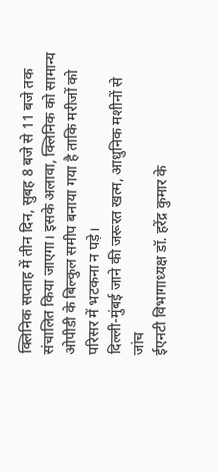क्लिनिक सप्ताह में तीन दिन, सुबह 8 बजे से 11 बजे तक संचालित किया जाएगा। इसके अलावा, क्लिनिक को सामान्य ओपीडी के बिल्कुल समीप बनाया गया है ताकि मरीजों को परिसर में भटकना न पड़े।
दिल्ली-मुंबई जाने की जरूरत खत्म, आधुनिक मशीनों से जांच
ईएनटी विभागाध्यक्ष डॉ. हरेंद्र कुमार के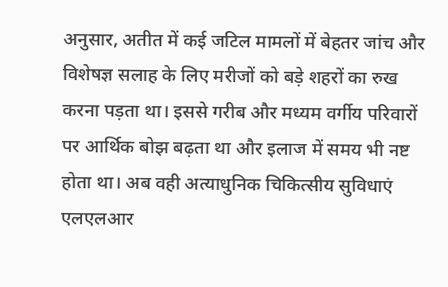अनुसार, अतीत में कई जटिल मामलों में बेहतर जांच और विशेषज्ञ सलाह के लिए मरीजों को बड़े शहरों का रुख करना पड़ता था। इससे गरीब और मध्यम वर्गीय परिवारों पर आर्थिक बोझ बढ़ता था और इलाज में समय भी नष्ट होता था। अब वही अत्याधुनिक चिकित्सीय सुविधाएं एलएलआर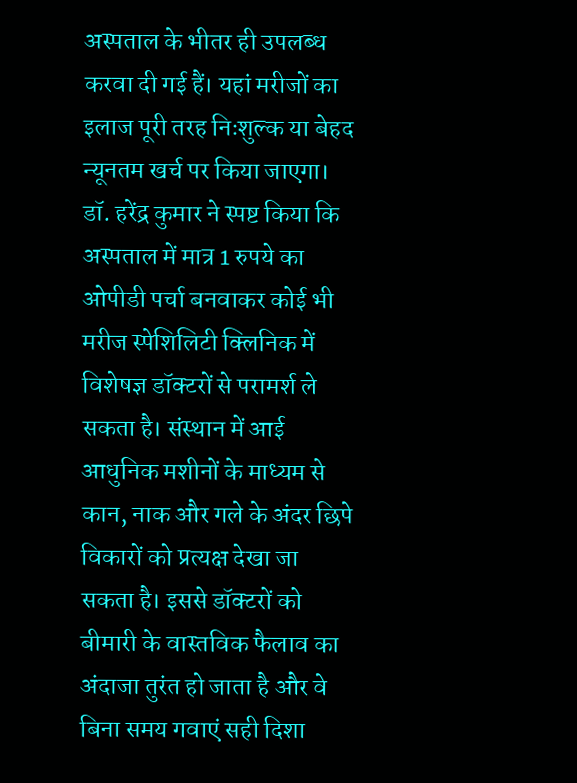अस्पताल के भीतर ही उपलब्ध करवा दी गई हैं। यहां मरीजों का इलाज पूरी तरह निःशुल्क या बेहद न्यूनतम खर्च पर किया जाएगा।
डॉ. हरेंद्र कुमार ने स्पष्ट किया कि अस्पताल में मात्र 1 रुपये का ओपीडी पर्चा बनवाकर कोई भी मरीज स्पेशिलिटी क्लिनिक में विशेषज्ञ डॉक्टरों से परामर्श ले सकता है। संस्थान में आई आधुनिक मशीनों के माध्यम से कान, नाक और गले के अंदर छिपे विकारों को प्रत्यक्ष देखा जा सकता है। इससे डॉक्टरों को बीमारी के वास्तविक फैलाव का अंदाजा तुरंत हो जाता है और वे बिना समय गवाएं सही दिशा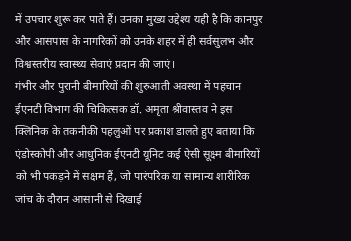में उपचार शुरू कर पाते हैं। उनका मुख्य उद्देश्य यही है कि कानपुर और आसपास के नागरिकों को उनके शहर में ही सर्वसुलभ और विश्वस्तरीय स्वास्थ्य सेवाएं प्रदान की जाएं।
गंभीर और पुरानी बीमारियों की शुरुआती अवस्था में पहचान
ईएनटी विभाग की चिकित्सक डॉ. अमृता श्रीवास्तव ने इस क्लिनिक के तकनीकी पहलुओं पर प्रकाश डालते हुए बताया कि एंडोस्कोपी और आधुनिक ईएनटी यूनिट कई ऐसी सूक्ष्म बीमारियों को भी पकड़ने में सक्षम हैं, जो पारंपरिक या सामान्य शारीरिक जांच के दौरान आसानी से दिखाई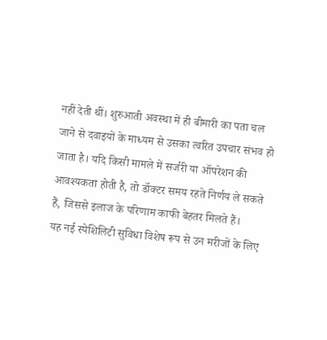नहीं देती थीं। शुरुआती अवस्था में ही बीमारी का पता चल जाने से दवाइयों के माध्यम से उसका त्वरित उपचार संभव हो जाता है। यदि किसी मामले में सर्जरी या ऑपरेशन की आवश्यकता होती है, तो डॉक्टर समय रहते निर्णय ले सकते हैं, जिससे इलाज के परिणाम काफी बेहतर मिलते हैं।
यह नई स्पेशिलिटी सुविधा विशेष रूप से उन मरीजों के लिए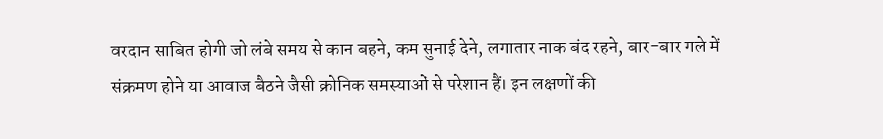वरदान साबित होगी जो लंबे समय से कान बहने, कम सुनाई देने, लगातार नाक बंद रहने, बार-बार गले में संक्रमण होने या आवाज बैठने जैसी क्रोनिक समस्याओं से परेशान हैं। इन लक्षणों की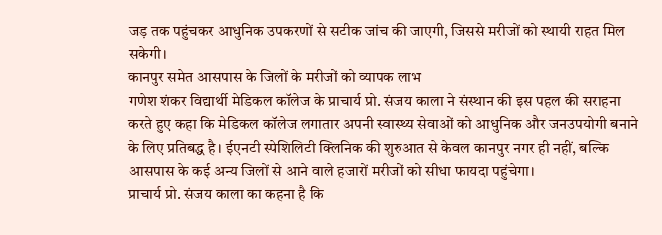जड़ तक पहुंचकर आधुनिक उपकरणों से सटीक जांच की जाएगी, जिससे मरीजों को स्थायी राहत मिल सकेगी।
कानपुर समेत आसपास के जिलों के मरीजों को व्यापक लाभ
गणेश शंकर विद्यार्थी मेडिकल कॉलेज के प्राचार्य प्रो. संजय काला ने संस्थान की इस पहल की सराहना करते हुए कहा कि मेडिकल कॉलेज लगातार अपनी स्वास्थ्य सेवाओं को आधुनिक और जनउपयोगी बनाने के लिए प्रतिबद्ध है। ईएनटी स्पेशिलिटी क्लिनिक की शुरुआत से केवल कानपुर नगर ही नहीं, बल्कि आसपास के कई अन्य जिलों से आने वाले हजारों मरीजों को सीधा फायदा पहुंचेगा।
प्राचार्य प्रो. संजय काला का कहना है कि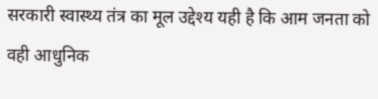सरकारी स्वास्थ्य तंत्र का मूल उद्देश्य यही है कि आम जनता को वही आधुनिक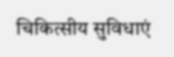चिकित्सीय सुविधाएं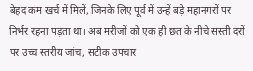बेहद कम खर्च में मिलें, जिनके लिए पूर्व में उन्हें बड़े महानगरों पर निर्भर रहना पड़ता था। अब मरीजों को एक ही छत के नीचे सस्ती दरों पर उच्च स्तरीय जांच, सटीक उपचार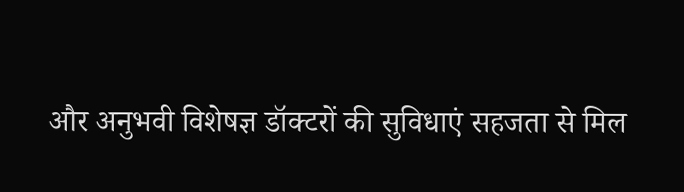और अनुभवी विशेषज्ञ डॉक्टरों की सुविधाएं सहजता से मिल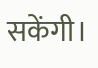सकेंगी।